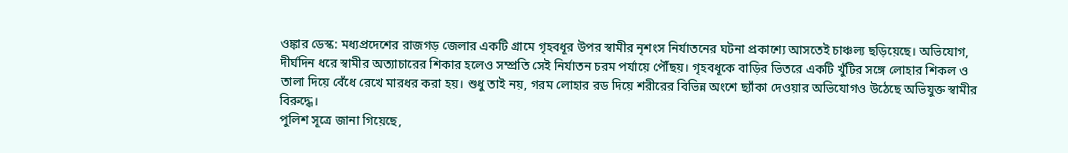ওঙ্কার ডেস্ক: মধ্যপ্রদেশের রাজগড় জেলার একটি গ্রামে গৃহবধূর উপর স্বামীর নৃশংস নির্যাতনের ঘটনা প্রকাশ্যে আসতেই চাঞ্চল্য ছড়িয়েছে। অভিযোগ, দীর্ঘদিন ধরে স্বামীর অত্যাচারের শিকার হলেও সম্প্রতি সেই নির্যাতন চরম পর্যায়ে পৌঁছয়। গৃহবধূকে বাড়ির ভিতরে একটি খুঁটির সঙ্গে লোহার শিকল ও তালা দিয়ে বেঁধে রেখে মারধর করা হয়। শুধু তাই নয়, গরম লোহার রড দিয়ে শরীরের বিভিন্ন অংশে ছ্যাঁকা দেওয়ার অভিযোগও উঠেছে অভিযুক্ত স্বামীর বিরুদ্ধে।
পুলিশ সূত্রে জানা গিয়েছে,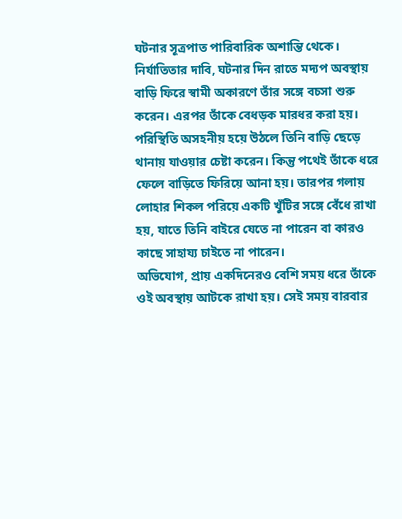ঘটনার সূত্রপাত পারিবারিক অশান্তি থেকে। নির্যাতিতার দাবি, ঘটনার দিন রাতে মদ্যপ অবস্থায় বাড়ি ফিরে স্বামী অকারণে তাঁর সঙ্গে বচসা শুরু করেন। এরপর তাঁকে বেধড়ক মারধর করা হয়। পরিস্থিতি অসহনীয় হয়ে উঠলে তিনি বাড়ি ছেড়ে থানায় যাওয়ার চেষ্টা করেন। কিন্তু পথেই তাঁকে ধরে ফেলে বাড়িতে ফিরিয়ে আনা হয়। তারপর গলায় লোহার শিকল পরিয়ে একটি খুঁটির সঙ্গে বেঁধে রাখা হয়, যাতে তিনি বাইরে যেতে না পারেন বা কারও কাছে সাহায্য চাইতে না পারেন।
অভিযোগ, প্রায় একদিনেরও বেশি সময় ধরে তাঁকে ওই অবস্থায় আটকে রাখা হয়। সেই সময় বারবার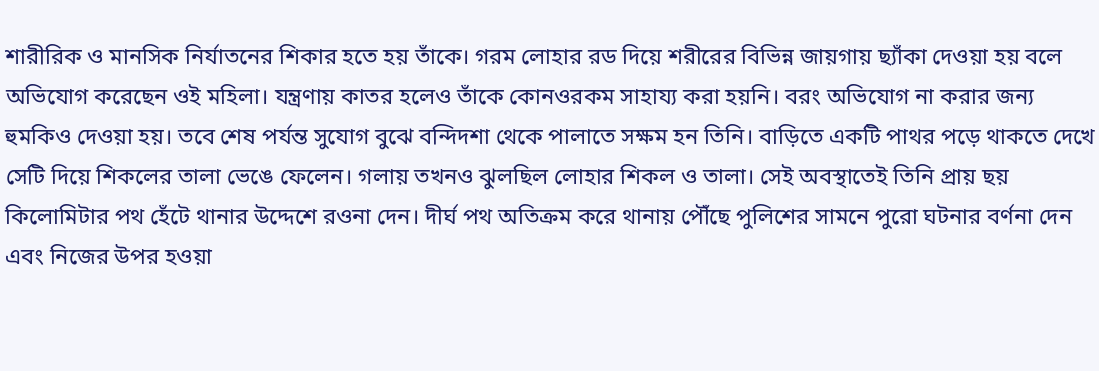শারীরিক ও মানসিক নির্যাতনের শিকার হতে হয় তাঁকে। গরম লোহার রড দিয়ে শরীরের বিভিন্ন জায়গায় ছ্যাঁকা দেওয়া হয় বলে অভিযোগ করেছেন ওই মহিলা। যন্ত্রণায় কাতর হলেও তাঁকে কোনওরকম সাহায্য করা হয়নি। বরং অভিযোগ না করার জন্য হুমকিও দেওয়া হয়। তবে শেষ পর্যন্ত সুযোগ বুঝে বন্দিদশা থেকে পালাতে সক্ষম হন তিনি। বাড়িতে একটি পাথর পড়ে থাকতে দেখে সেটি দিয়ে শিকলের তালা ভেঙে ফেলেন। গলায় তখনও ঝুলছিল লোহার শিকল ও তালা। সেই অবস্থাতেই তিনি প্রায় ছয় কিলোমিটার পথ হেঁটে থানার উদ্দেশে রওনা দেন। দীর্ঘ পথ অতিক্রম করে থানায় পৌঁছে পুলিশের সামনে পুরো ঘটনার বর্ণনা দেন এবং নিজের উপর হওয়া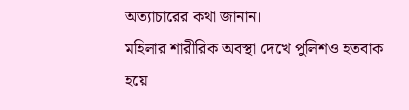অত্যাচারের কথা জানান।
মহিলার শারীরিক অবস্থা দেখে পুলিশও হতবাক হয়ে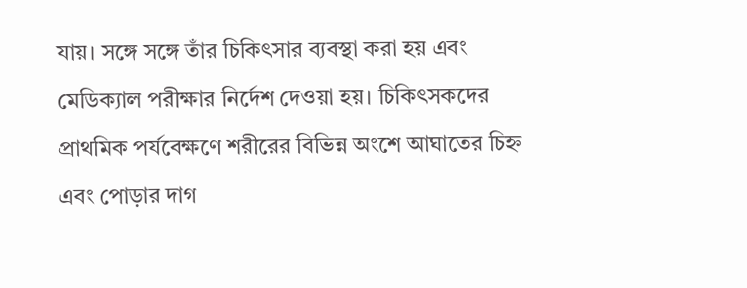যায়। সঙ্গে সঙ্গে তাঁর চিকিৎসার ব্যবস্থা করা হয় এবং মেডিক্যাল পরীক্ষার নির্দেশ দেওয়া হয়। চিকিৎসকদের প্রাথমিক পর্যবেক্ষণে শরীরের বিভিন্ন অংশে আঘাতের চিহ্ন এবং পোড়ার দাগ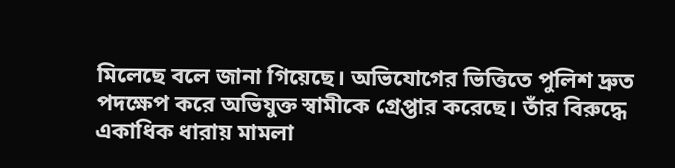মিলেছে বলে জানা গিয়েছে। অভিযোগের ভিত্তিতে পুলিশ দ্রুত পদক্ষেপ করে অভিযুক্ত স্বামীকে গ্রেপ্তার করেছে। তাঁর বিরুদ্ধে একাধিক ধারায় মামলা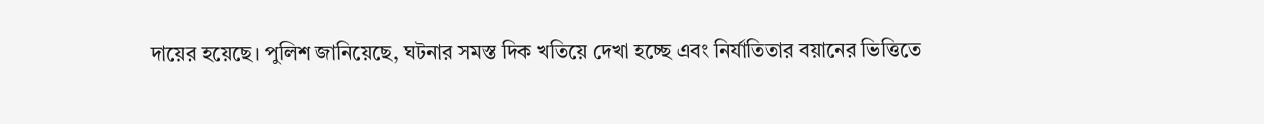দায়ের হয়েছে। পুলিশ জানিয়েছে, ঘটনার সমস্ত দিক খতিয়ে দেখা হচ্ছে এবং নির্যাতিতার বয়ানের ভিত্তিতে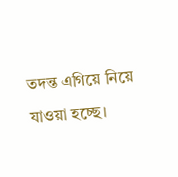তদন্ত এগিয়ে নিয়ে যাওয়া হচ্ছে।